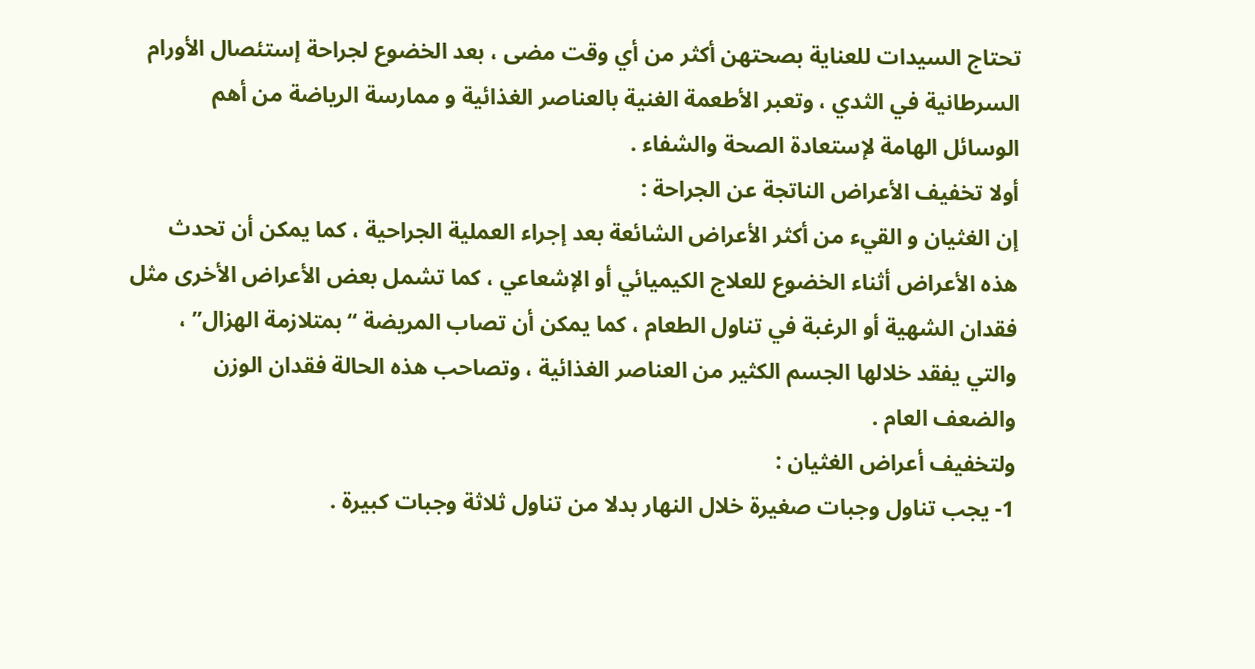تحتاج السيدات للعناية بصحتهن أكثر من أي وقت مضى ، بعد الخضوع لجراحة إستئصال الأورام السرطانية في الثدي ، وتعبر الأطعمة الغنية بالعناصر الغذائية و ممارسة الرياضة من أهم الوسائل الهامة لإستعادة الصحة والشفاء .
أولا تخفيف الأعراض الناتجة عن الجراحة :
إن الغثيان و القيء من أكثر الأعراض الشائعة بعد إجراء العملية الجراحية ، كما يمكن أن تحدث هذه الأعراض أثناء الخضوع للعلاج الكيميائي أو الإشعاعي ، كما تشمل بعض الأعراض الأخرى مثل فقدان الشهية أو الرغبة في تناول الطعام ، كما يمكن أن تصاب المريضة “بمتلازمة الهزال” ، والتي يفقد خلالها الجسم الكثير من العناصر الغذائية ، وتصاحب هذه الحالة فقدان الوزن والضعف العام .
ولتخفيف أعراض الغثيان :
1- يجب تناول وجبات صغيرة خلال النهار بدلا من تناول ثلاثة وجبات كبيرة .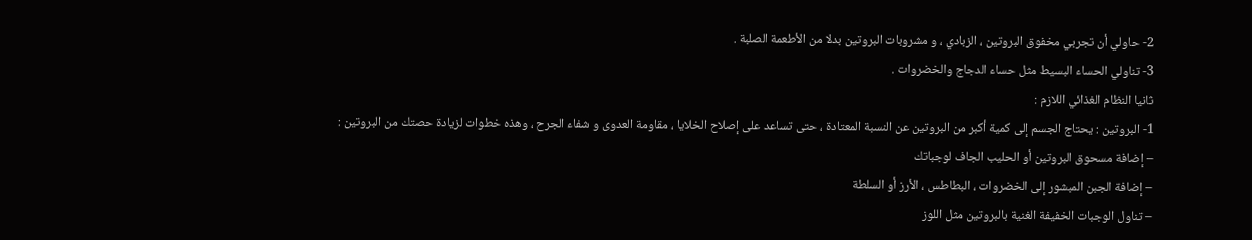2- حاولي أن تجربي مخفوق البروتين ، الزبادي ، و مشروبات البروتين بدلا من الأطعمة الصلبة .
3- تناولي الحساء البسيط مثل حساء الدجاج والخضروات .
ثانيا النظام الغذائي اللازم :
1- البروتين : يحتاج الجسم إلى كمية أكبر من البروتين عن النسبة المعتادة ، حتى تساعد على إصلاح الخلايا ، مقاومة العدوى و شفاء الجرح ، وهذه خطوات لزيادة حصتك من البروتين :
– إضافة مسحوق البروتين أو الحليب الجاف لوجباتك
– إضافة الجبن المبشور إلى الخضروات ، البطاطس ، الأرز أو السلطة
– تناول الوجبات الخفيفة الغنية بالبروتين مثل اللوز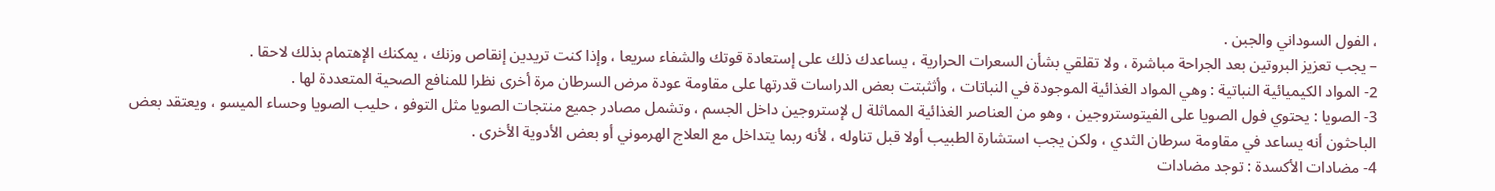، الفول السوداني والجبن .
– يجب تعزيز البروتين بعد الجراحة مباشرة ، ولا تقلقي بشأن السعرات الحرارية ، يساعدك ذلك على إستعادة قوتك والشفاء سريعا ، وإذا كنت تريدين إنقاص وزنك ، يمكنك الإهتمام بذلك لاحقا .
2- المواد الكيميائية النباتية : وهي المواد الغذائية الموجودة في النباتات ، وأثثبتت بعض الدراسات قدرتها على مقاومة عودة مرض السرطان مرة أخرى نظرا للمنافع الصحية المتعددة لها .
3- الصويا : يحتوي فول الصويا على الفيتوستروجين ، وهو من العناصر الغذائية المماثلة ل لإستروجين داخل الجسم ، وتشمل مصادر جميع منتجات الصويا مثل التوفو ، حليب الصويا وحساء الميسو ، ويعتقد بعض الباحثون أنه يساعد في مقاومة سرطان الثدي ، ولكن يجب استشارة الطبيب أولا قبل تناوله ، لأنه ربما يتداخل مع العلاج الهرموني أو بعض الأدوية الأخرى .
4- مضادات الأكسدة : توجد مضادات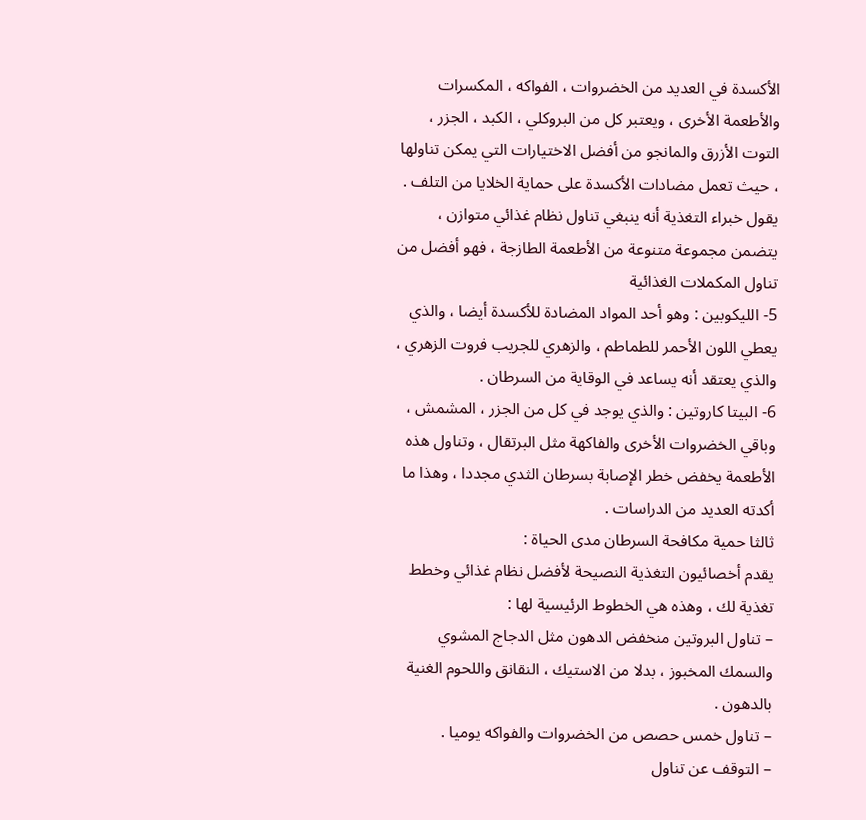الأكسدة في العديد من الخضروات ، الفواكه ، المكسرات والأطعمة الأخرى ، ويعتبر كل من البروكلي ، الكبد ، الجزر ، التوت الأزرق والمانجو من أفضل الاختيارات التي يمكن تناولها ، حيث تعمل مضادات الأكسدة على حماية الخلايا من التلف .
يقول خبراء التغذية أنه ينبغي تناول نظام غذائي متوازن ، يتضمن مجموعة متنوعة من الأطعمة الطازجة ، فهو أفضل من تناول المكملات الغذائية
5- الليكوبين : وهو أحد المواد المضادة للأكسدة أيضا ، والذي يعطي اللون الأحمر للطماطم ، والزهري للجريب فروت الزهري ، والذي يعتقد أنه يساعد في الوقاية من السرطان .
6- البيتا كاروتين : والذي يوجد في كل من الجزر ، المشمش ، وباقي الخضروات الأخرى والفاكهة مثل البرتقال ، وتناول هذه الأطعمة يخفض خطر الإصابة بسرطان الثدي مجددا ، وهذا ما أكدته العديد من الدراسات .
ثالثا حمية مكافحة السرطان مدى الحياة :
يقدم أخصائيون التغذية النصيحة لأفضل نظام غذائي وخطط تغذية لك ، وهذه هي الخطوط الرئيسية لها :
– تناول البروتين منخفض الدهون مثل الدجاج المشوي والسمك المخبوز ، بدلا من الاستيك ، النقانق واللحوم الغنية بالدهون .
– تناول خمس حصص من الخضروات والفواكه يوميا .
– التوقف عن تناول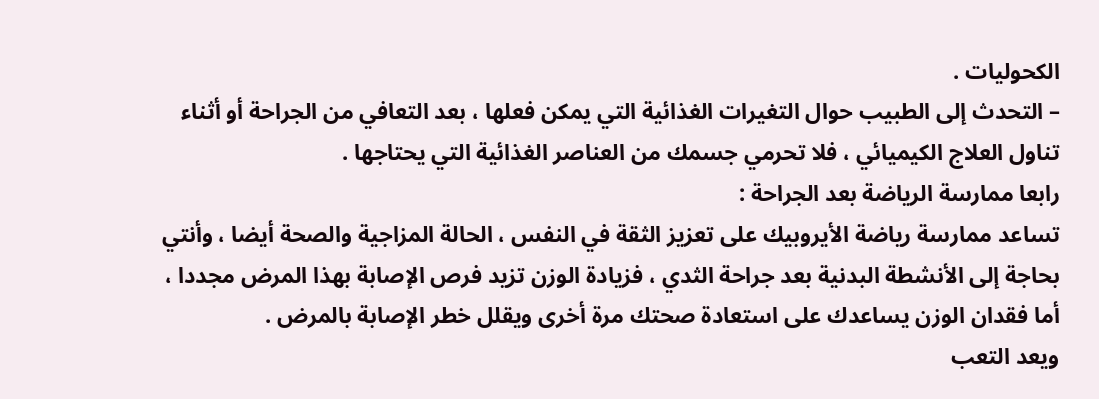الكحوليات .
– التحدث إلى الطبيب حوال التغيرات الغذائية التي يمكن فعلها ، بعد التعافي من الجراحة أو أثناء تناول العلاج الكيميائي ، فلا تحرمي جسمك من العناصر الغذائية التي يحتاجها .
رابعا ممارسة الرياضة بعد الجراحة :
تساعد ممارسة رياضة الأيروبيك على تعزيز الثقة في النفس ، الحالة المزاجية والصحة أيضا ، وأنتي بحاجة إلى الأنشطة البدنية بعد جراحة الثدي ، فزيادة الوزن تزيد فرص الإصابة بهذا المرض مجددا ، أما فقدان الوزن يساعدك على استعادة صحتك مرة أخرى ويقلل خطر الإصابة بالمرض .
ويعد التعب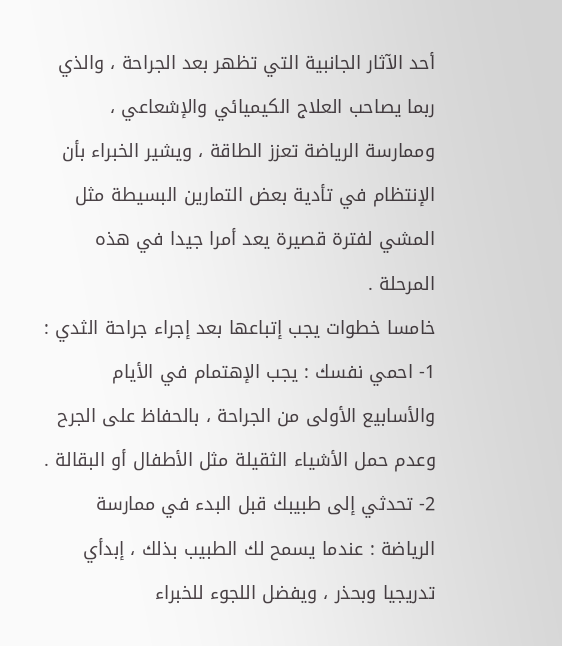أحد الآثار الجانبية التي تظهر بعد الجراحة ، والذي ربما يصاحب العلاج الكيميائي والإشعاعي ، وممارسة الرياضة تعزز الطاقة ، ويشير الخبراء بأن الإنتظام في تأدية بعض التمارين البسيطة مثل المشي لفترة قصيرة يعد أمرا جيدا في هذه المرحلة .
خامسا خطوات يجب إتباعها بعد إجراء جراحة الثدي :
1- احمي نفسك : يجب الإهتمام في الأيام والأسابيع الأولى من الجراحة ، بالحفاظ على الجرح وعدم حمل الأشياء الثقيلة مثل الأطفال أو البقالة .
2- تحدثي إلى طبيبك قبل البدء في ممارسة الرياضة : عندما يسمح لك الطبيب بذلك ، إبدأي تدريجيا وبحذر ، ويفضل اللجوء للخبراء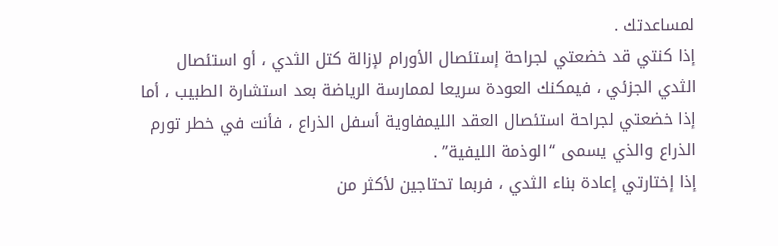لمساعدتك .
إذا كنتي قد خضعتي لجراحة إستئصال الأورام لإزالة كتل الثدي ، أو استئصال الثدي الجزئي ، فيمكنك العودة سريعا لممارسة الرياضة بعد استشارة الطبيب ، أما إذا خضعتي لجراحة استئصال العقد الليمفاوية أسفل الذراع ، فأنت في خطر تورم الذراع والذي يسمى “الوذمة الليفية” .
إذا إختارتي إعادة بناء الثدي ، فربما تحتاجين لأكثر من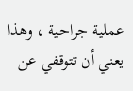عملية جراحية ، وهذا يعني أن تتوقفي عن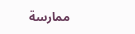ممارسة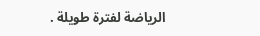الرياضة لفترة طويلة .